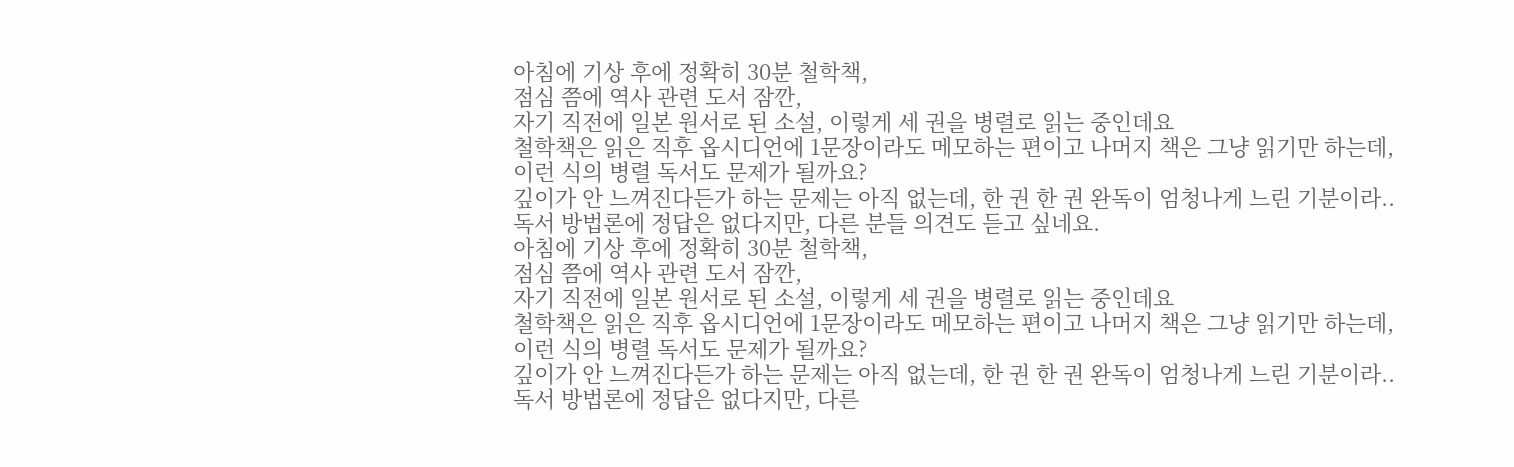아침에 기상 후에 정확히 30분 철학책,
점심 쯤에 역사 관련 도서 잠깐,
자기 직전에 일본 원서로 된 소설, 이렇게 세 권을 병렬로 읽는 중인데요
철학책은 읽은 직후 옵시디언에 1문장이라도 메모하는 편이고 나머지 책은 그냥 읽기만 하는데,
이런 식의 병렬 독서도 문제가 될까요?
깊이가 안 느껴진다든가 하는 문제는 아직 없는데, 한 권 한 권 완독이 엄청나게 느린 기분이라..
독서 방법론에 정답은 없다지만, 다른 분들 의견도 듣고 싶네요.
아침에 기상 후에 정확히 30분 철학책,
점심 쯤에 역사 관련 도서 잠깐,
자기 직전에 일본 원서로 된 소설, 이렇게 세 권을 병렬로 읽는 중인데요
철학책은 읽은 직후 옵시디언에 1문장이라도 메모하는 편이고 나머지 책은 그냥 읽기만 하는데,
이런 식의 병렬 독서도 문제가 될까요?
깊이가 안 느껴진다든가 하는 문제는 아직 없는데, 한 권 한 권 완독이 엄청나게 느린 기분이라..
독서 방법론에 정답은 없다지만, 다른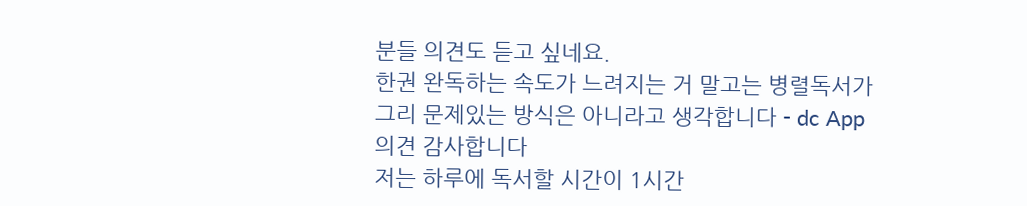분들 의견도 듣고 싶네요.
한권 완독하는 속도가 느려지는 거 말고는 병렬독서가 그리 문제있는 방식은 아니라고 생각합니다 - dc App
의견 감사합니다
저는 하루에 독서할 시간이 1시간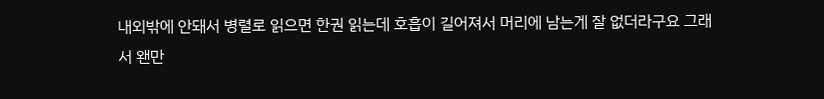내외밖에 안돼서 병렬로 읽으면 한권 읽는데 호흡이 길어져서 머리에 남는게 잘 없더라구요 그래서 왠만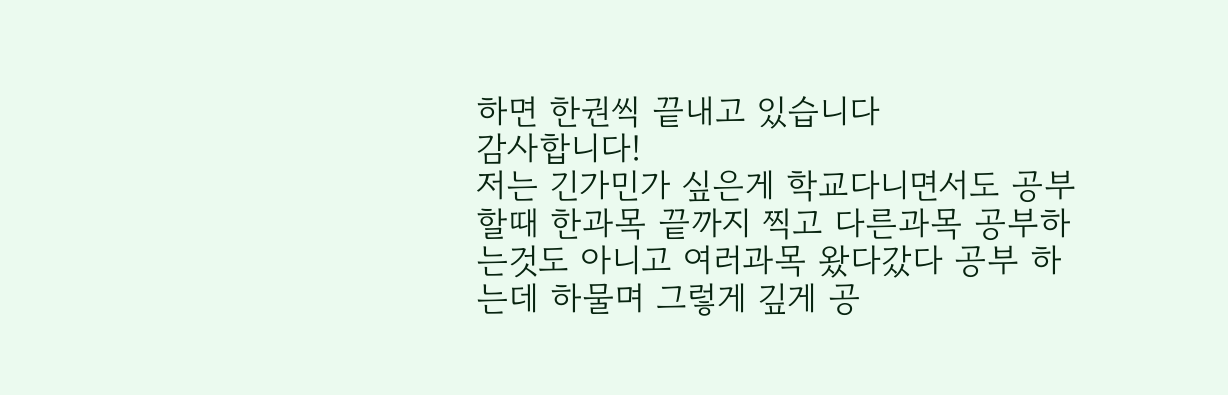하면 한권씩 끝내고 있습니다
감사합니다!
저는 긴가민가 싶은게 학교다니면서도 공부할때 한과목 끝까지 찍고 다른과목 공부하는것도 아니고 여러과목 왔다갔다 공부 하는데 하물며 그렇게 깊게 공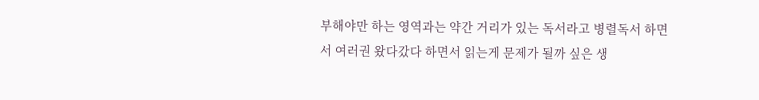부해야만 하는 영역과는 약간 거리가 있는 독서라고 병렬독서 하면서 여러권 왔다갔다 하면서 읽는게 문제가 될까 싶은 생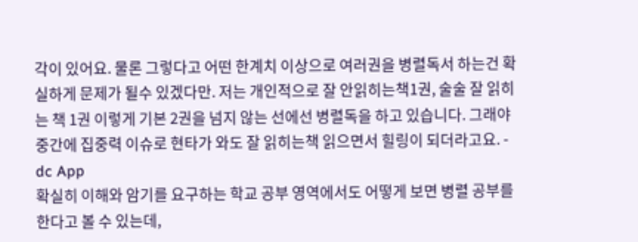각이 있어요. 물론 그렇다고 어떤 한계치 이상으로 여러권을 병렬독서 하는건 확실하게 문제가 될수 있겠다만. 저는 개인적으로 잘 안읽히는책1권, 술술 잘 읽히는 책 1권 이렇게 기본 2권을 넘지 않는 선에선 병렬독을 하고 있습니다. 그래야 중간에 집중력 이슈로 현타가 와도 잘 읽히는책 읽으면서 힐링이 되더라고요. - dc App
확실히 이해와 암기를 요구하는 학교 공부 영역에서도 어떻게 보면 병렬 공부를 한다고 볼 수 있는데,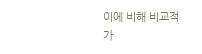이에 비해 비교적 가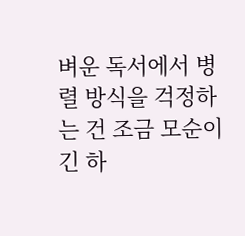벼운 독서에서 병렬 방식을 걱정하는 건 조금 모순이긴 하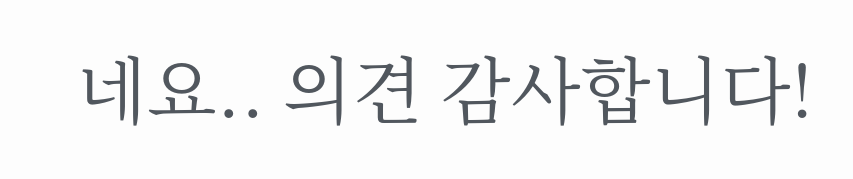네요.. 의견 감사합니다!